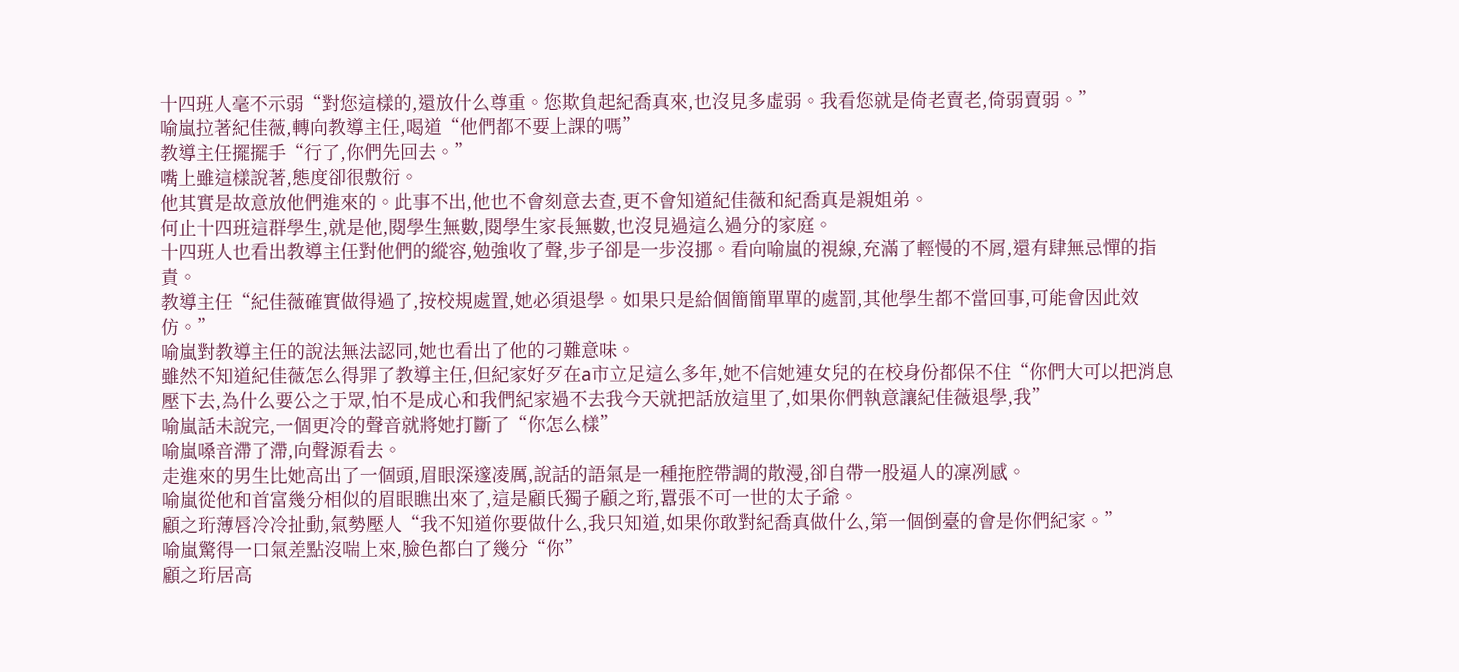十四班人毫不示弱“對您這樣的,還放什么尊重。您欺負起紀喬真來,也沒見多虛弱。我看您就是倚老賣老,倚弱賣弱。”
喻嵐拉著紀佳薇,轉向教導主任,喝道“他們都不要上課的嗎”
教導主任擺擺手“行了,你們先回去。”
嘴上雖這樣說著,態度卻很敷衍。
他其實是故意放他們進來的。此事不出,他也不會刻意去查,更不會知道紀佳薇和紀喬真是親姐弟。
何止十四班這群學生,就是他,閱學生無數,閱學生家長無數,也沒見過這么過分的家庭。
十四班人也看出教導主任對他們的縱容,勉強收了聲,步子卻是一步沒挪。看向喻嵐的視線,充滿了輕慢的不屑,還有肆無忌憚的指責。
教導主任“紀佳薇確實做得過了,按校規處置,她必須退學。如果只是給個簡簡單單的處罰,其他學生都不當回事,可能會因此效仿。”
喻嵐對教導主任的說法無法認同,她也看出了他的刁難意味。
雖然不知道紀佳薇怎么得罪了教導主任,但紀家好歹在a市立足這么多年,她不信她連女兒的在校身份都保不住“你們大可以把消息壓下去,為什么要公之于眾,怕不是成心和我們紀家過不去我今天就把話放這里了,如果你們執意讓紀佳薇退學,我”
喻嵐話未說完,一個更冷的聲音就將她打斷了“你怎么樣”
喻嵐嗓音滯了滯,向聲源看去。
走進來的男生比她高出了一個頭,眉眼深邃凌厲,說話的語氣是一種拖腔帶調的散漫,卻自帶一股逼人的凜冽感。
喻嵐從他和首富幾分相似的眉眼瞧出來了,這是顧氏獨子顧之珩,囂張不可一世的太子爺。
顧之珩薄唇冷冷扯動,氣勢壓人“我不知道你要做什么,我只知道,如果你敢對紀喬真做什么,第一個倒臺的會是你們紀家。”
喻嵐驚得一口氣差點沒喘上來,臉色都白了幾分“你”
顧之珩居高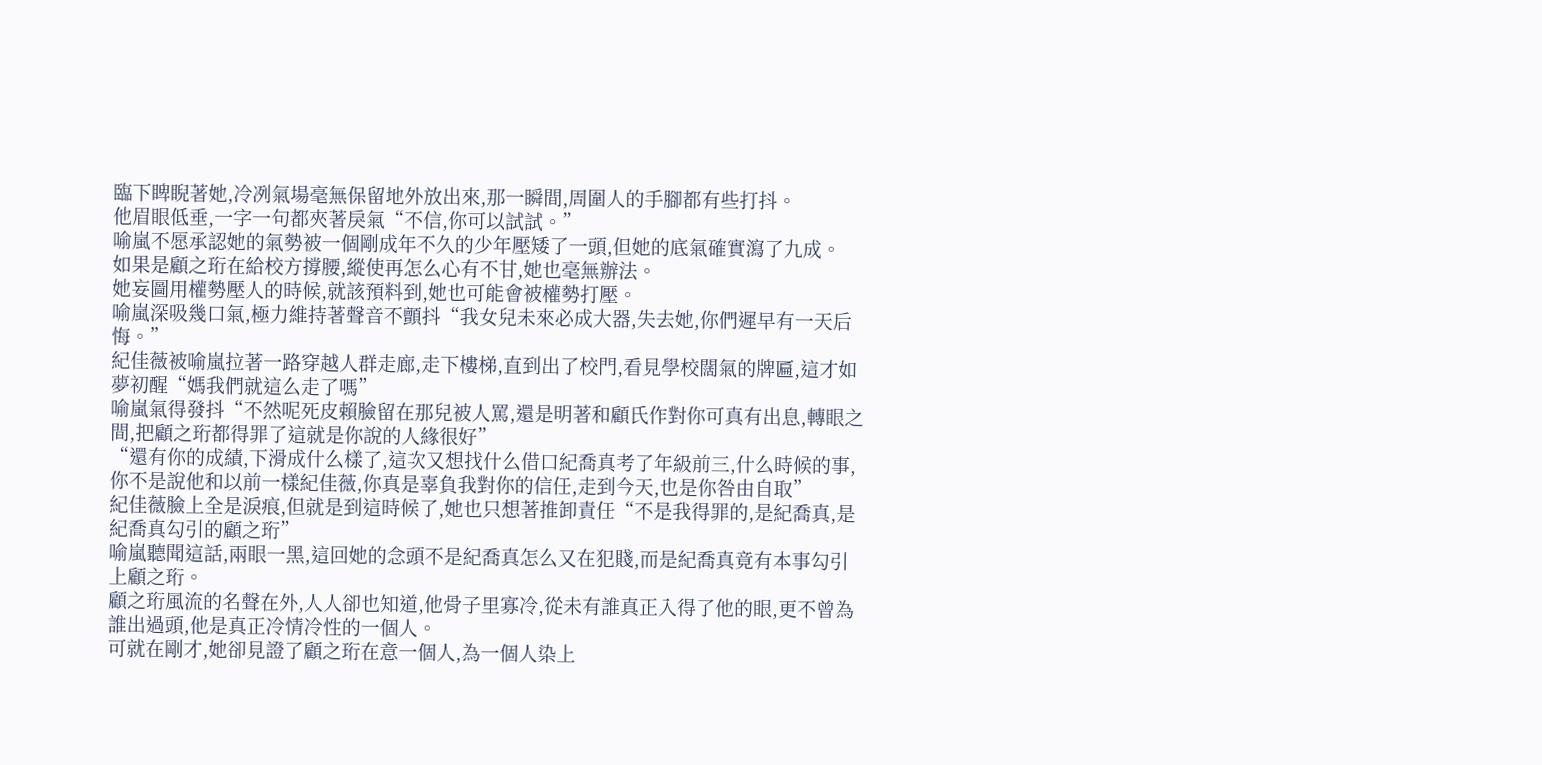臨下睥睨著她,冷冽氣場毫無保留地外放出來,那一瞬間,周圍人的手腳都有些打抖。
他眉眼低垂,一字一句都夾著戾氣“不信,你可以試試。”
喻嵐不愿承認她的氣勢被一個剛成年不久的少年壓矮了一頭,但她的底氣確實瀉了九成。
如果是顧之珩在給校方撐腰,縱使再怎么心有不甘,她也毫無辦法。
她妄圖用權勢壓人的時候,就該預料到,她也可能會被權勢打壓。
喻嵐深吸幾口氣,極力維持著聲音不顫抖“我女兒未來必成大器,失去她,你們遲早有一天后悔。”
紀佳薇被喻嵐拉著一路穿越人群走廊,走下樓梯,直到出了校門,看見學校闊氣的牌匾,這才如夢初醒“媽我們就這么走了嗎”
喻嵐氣得發抖“不然呢死皮賴臉留在那兒被人罵,還是明著和顧氏作對你可真有出息,轉眼之間,把顧之珩都得罪了這就是你說的人緣很好”
“還有你的成績,下滑成什么樣了,這次又想找什么借口紀喬真考了年級前三,什么時候的事,你不是說他和以前一樣紀佳薇,你真是辜負我對你的信任,走到今天,也是你咎由自取”
紀佳薇臉上全是淚痕,但就是到這時候了,她也只想著推卸責任“不是我得罪的,是紀喬真,是紀喬真勾引的顧之珩”
喻嵐聽聞這話,兩眼一黑,這回她的念頭不是紀喬真怎么又在犯賤,而是紀喬真竟有本事勾引上顧之珩。
顧之珩風流的名聲在外,人人卻也知道,他骨子里寡冷,從未有誰真正入得了他的眼,更不曾為誰出過頭,他是真正冷情冷性的一個人。
可就在剛才,她卻見證了顧之珩在意一個人,為一個人染上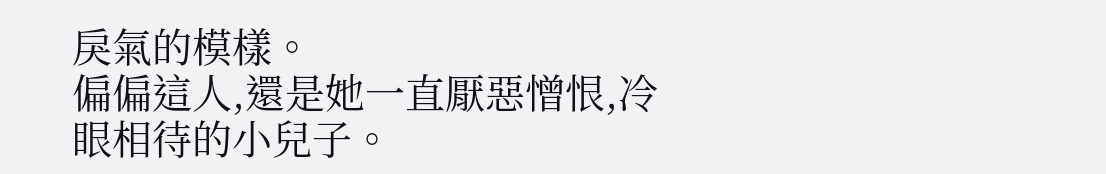戾氣的模樣。
偏偏這人,還是她一直厭惡憎恨,冷眼相待的小兒子。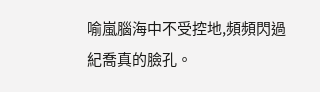喻嵐腦海中不受控地,頻頻閃過紀喬真的臉孔。